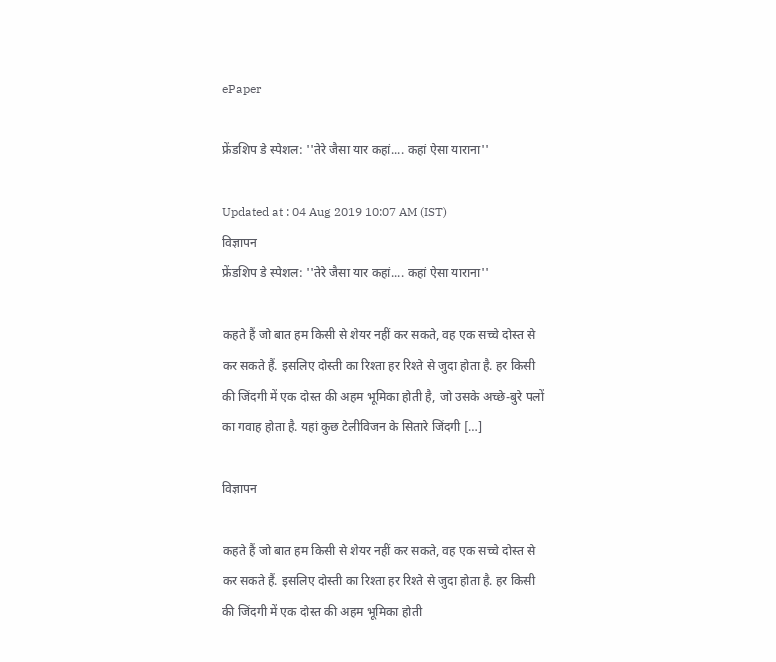ePaper

फ्रेंडशिप डे स्पेशल: ''तेरे जैसा यार कहां.... कहां ऐसा याराना''

Updated at : 04 Aug 2019 10:07 AM (IST)
विज्ञापन
फ्रेंडशिप डे स्पेशल: ''तेरे जैसा यार कहां.... कहां ऐसा याराना''

कहते हैं जो बात हम किसी से शेयर नहीं कर सकते, वह एक सच्चे दोस्त से कर सकते हैं. इसलिए दोस्ती का रिश्ता हर रिश्ते से जुदा होता है. हर किसी की जिंदगी में एक दोस्त की अहम भूमिका होती है, जो उसके अच्छे-बुरे पलों का गवाह होता है. यहां कुछ टेलीविजन के सितारे जिंदगी […]

विज्ञापन

कहते हैं जो बात हम किसी से शेयर नहीं कर सकते, वह एक सच्चे दोस्त से कर सकते हैं. इसलिए दोस्ती का रिश्ता हर रिश्ते से जुदा होता है. हर किसी की जिंदगी में एक दोस्त की अहम भूमिका होती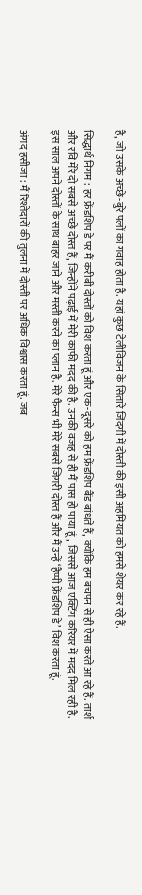है, जो उसके अच्छे-बुरे पलों का गवाह होता है. यहां कुछ टेलीविजन के सितारे जिंदगी में दोस्ती की इसी अहमियत को हमसे शेयर कर रहे हैं.

सिद्धार्थ निगम : हर फ्रेंडशिप डे पर मैं करीबी दोस्तों को विश करता हूं और एक-दूसरे को हम फ्रेंडशिप बैंड बांधते हैं, क्योंकि हम बचपन से ही ऐसा करते आ रहे हैं. तार्श और रवि मेरे दो सबसे अच्छे दोस्त हैं, जिन्होंने पढ़ाई में मेरी काफी मदद की है. उनकी वजह से ही मैं पास हो पाया हूं, जिससे आज एक्टिंग करियर में मदद मिल रही है. इस साल अपने दोस्तों के साथ बाहर जाने और मस्ती करने का प्लान है. मेरे फैन्स भी मेरे सबसे जिगरी दोस्त हैं और मैं उन्हें ‘हैप्पी फ्रेंडशिप डे’ विश करता हूं.

अंगद हसीजा : मैं रिश्तेदारों की तुलना में दोस्ती पर अधिक विश्वास करता हूं. जब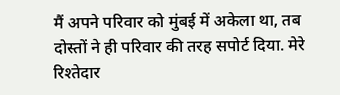मैं अपने परिवार को मुंबई में अकेला था, तब दोस्तों ने ही परिवार की तरह सपोर्ट दिया. मेरे रिश्तेदार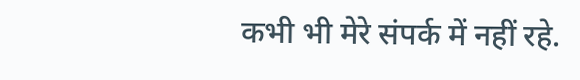कभी भी मेरे संपर्क में नहीं रहे.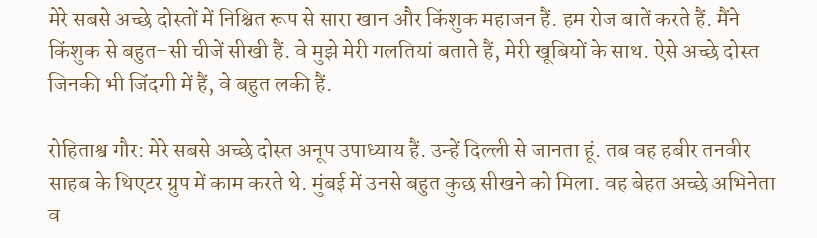मेरे सबसे अच्छे दोस्तों में निश्चित रूप से सारा खान और किंशुक महाजन हैं. हम रोज बातें करते हैं. मैंने किंशुक से बहुत-सी चीजें सीखी हैं. वे मुझे मेरी गलतियां बताते हैं, मेरी खूबियों के साथ. ऐसे अच्छे दोस्त जिनकी भी जिंदगी में हैं, वे बहुत लकी हैं.

रोहिताश्व गौर: मेरे सबसे अच्छे दोस्त अनूप उपाध्याय हैं. उन्हें दिल्ली से जानता हूं. तब वह हबीर तनवीर साहब के थिएटर ग्रुप में काम करते थे. मुंबई में उनसे बहुत कुछ सीखने को मिला. वह बेहत अच्छे अभिनेता व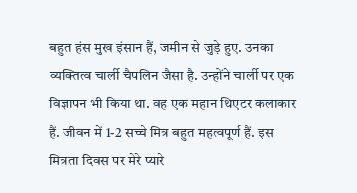बहुत हंस मुख इंसान हैं, जमीन से जुड़े हुए. उनका व्यक्तित्व चार्ली चैपलिन जैसा है. उन्होंने चार्ली पर एक विज्ञापन भी किया था. वह एक महान थिएटर कलाकार हैं. जीवन में 1-2 सच्चे मित्र बहुत महत्वपूर्ण हैं. इस मित्रता दिवस पर मेरे प्यारे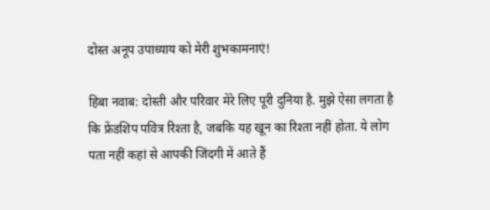दोस्त अनूप उपाध्याय को मेरी शुभकामनाएं!

हिबा नवाब: दोस्ती और परिवार मेरे लिए पूरी दुनिया है. मुझे ऐसा लगता है कि फ्रेंडशिप पवित्र रिश्ता है, जबकि यह खून का रिश्‍ता नहीं होता. ये लोग पता नहीं कहां से आपकी जिंदगी में आते हैं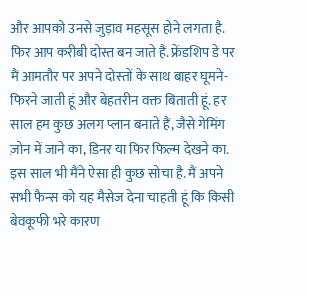और आपको उनसे जुड़ाव महसूस होने लगता है. फिर आप करीबी दोस्त बन जाते हैं. फ्रेंडशिप डे पर मैं आमतौर पर अपने दोस्‍तों के साथ बाहर घूमने-फिरने जाती हूं और बेहतरीन वक्त बिताती हूं. हर साल हम कुछ अलग प्लान बनाते हैं, जैसे गेमिंग ज़ोन में जाने का, डिनर या फिर फिल्म देखने का. इस साल भी मैंने ऐसा ही कुछ सोचा है. मैं अपने सभी फैन्‍स को यह मैसेज देना चाहती हूं कि किसी बेवकूफी भरे कारण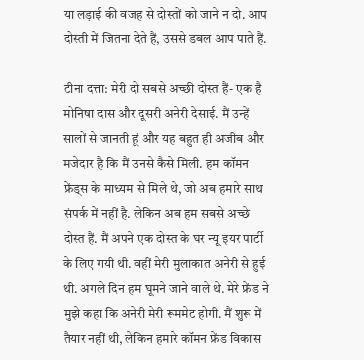या लड़ाई की वजह से दोस्तों को जाने न दो. आप दोस्ती में जितना देते हैं, उससे डबल आप पाते हैं.

टीना दत्ता: मेरी दो सबसे अच्छी दोस्त हैं- एक है मोनिषा दास और दूसरी अनेरी देसाई. मैं उन्हें सालों से जानती हूं और यह बहुत ही अजीब और मजेदार है कि मैं उनसे कैसे मिली. हम कॉमन फ्रेंड्स के माध्यम से मिले थे, जो अब हमारे साथ संपर्क में नहीं है. लेकिन अब हम सबसे अच्छे दोस्त हैं. मैं अपने एक दोस्त के घर न्यू इयर पार्टी के लिए गयी थी. वहीं मेरी मुलाकात अनेरी से हुई थी. अगले दिन हम घूमने जाने वाले थे. मेरे फ्रेंड ने मुझे कहा कि अनेरी मेरी रूममेट होगी. मैं शुरू में तैयार नहीं थी, लेकिन हमारे कॉमन फ्रेंड विकास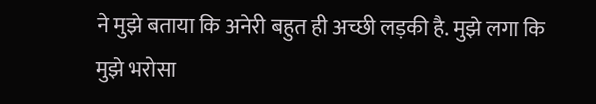ने मुझे बताया कि अनेरी बहुत ही अच्छी लड़की है. मुझे लगा कि मुझे भरोसा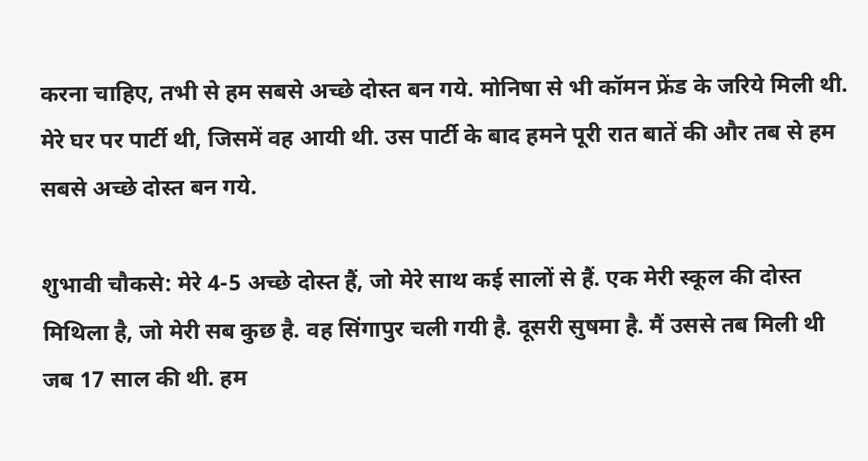करना चाहिए, तभी से हम सबसे अच्छे दोस्त बन गये. मोनिषा से भी कॉमन फ्रेंड के जरिये मिली थी. मेरे घर पर पार्टी थी, जिसमें वह आयी थी. उस पार्टी के बाद हमने पूरी रात बातें की और तब से हम सबसे अच्छे दोस्त बन गये.

शुभावी चौकसे: मेरे 4-5 अच्छे दोस्त हैं, जो मेरे साथ कई सालों से हैं. एक मेरी स्कूल की दोस्त मिथिला है, जो मेरी सब कुछ है. वह सिंगापुर चली गयी है. दूसरी सुषमा है. मैं उससे तब मिली थी जब 17 साल की थी. हम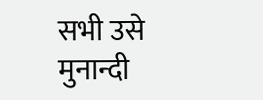सभी उसे मुनान्दी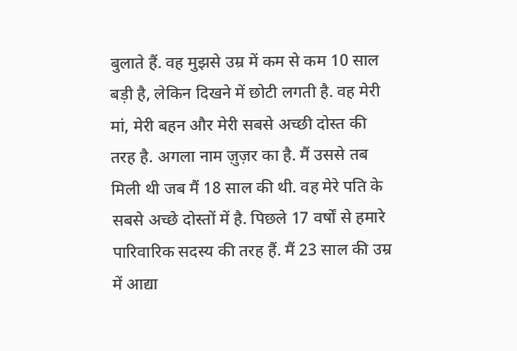बुलाते हैं. वह मुझसे उम्र में कम से कम 10 साल बड़ी है, लेकिन दिखने में छोटी लगती है. वह मेरी मां, मेरी बहन और मेरी सबसे अच्छी दोस्त की तरह है. अगला नाम ज़ुज़र का है. मैं उससे तब मिली थी जब मैं 18 साल की थी. वह मेरे पति के सबसे अच्छे दोस्तों में है. पिछले 17 वर्षों से हमारे पारिवारिक सदस्य की तरह हैं. मैं 23 साल की उम्र में आद्या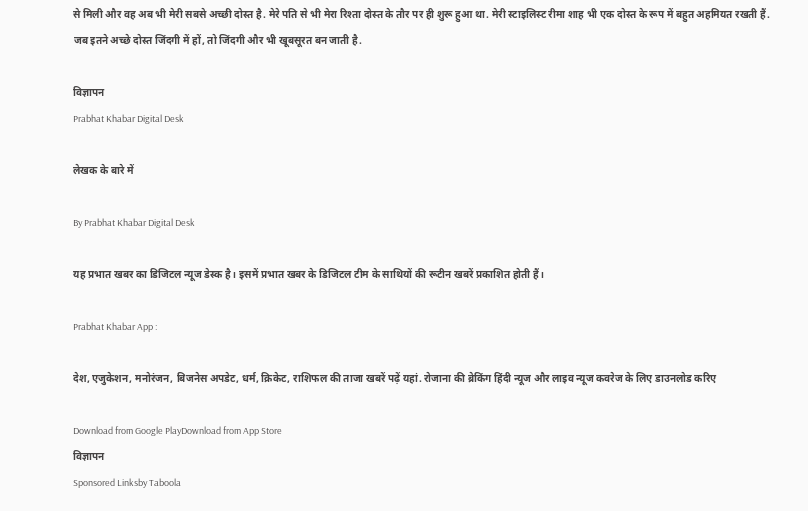से मिली और वह अब भी मेरी सबसे अच्छी दोस्त है. मेरे पति से भी मेरा रिश्ता दोस्त के तौर पर ही शुरू हुआ था. मेरी स्टाइलिस्ट रीमा शाह भी एक दोस्त के रूप में बहुत अहमियत रखती हैं. जब इतने अच्छे दोस्त जिंदगी में हों, तो जिंदगी और भी खूबसूरत बन जाती है.

विज्ञापन
Prabhat Khabar Digital Desk

लेखक के बारे में

By Prabhat Khabar Digital Desk

यह प्रभात खबर का डिजिटल न्यूज डेस्क है। इसमें प्रभात खबर के डिजिटल टीम के साथियों की रूटीन खबरें प्रकाशित होती हैं।

Prabhat Khabar App :

देश, एजुकेशन, मनोरंजन, बिजनेस अपडेट, धर्म, क्रिकेट, राशिफल की ताजा खबरें पढ़ें यहां. रोजाना की ब्रेकिंग हिंदी न्यूज और लाइव न्यूज कवरेज के लिए डाउनलोड करिए

Download from Google PlayDownload from App Store
विज्ञापन
Sponsored Linksby Taboola